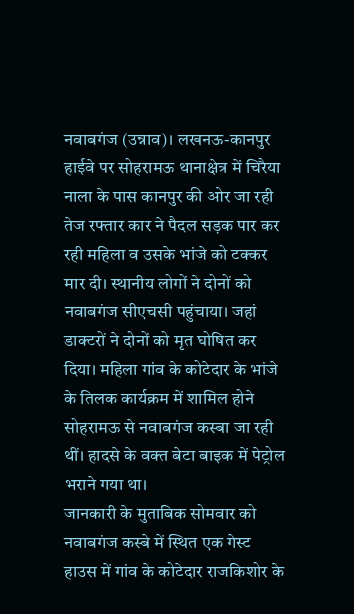नवाबगंज (उन्नाव)। लखनऊ-कानपुर हाईवे पर सोहरामऊ थानाक्षेत्र में चिरैया नाला के पास कानपुर की ओर जा रही तेज रफ्तार कार ने पैदल सड़क पार कर रही महिला व उसके भांजे को टक्कर मार दी। स्थानीय लोगों ने दोनों को नवाबगंज सीएचसी पहुंचाया। जहां डाक्टरों ने दोनों को मृत घोषित कर दिया। महिला गांव के कोटेदार के भांजे के तिलक कार्यक्रम में शामिल होने सोहरामऊ से नवाबगंज कस्बा जा रही थीं। हादसे के वक्त बेटा बाइक में पेट्रोल भराने गया था।
जानकारी के मुताबिक सोमवार को नवाबगंज कस्बे में स्थित एक गेस्ट हाउस में गांव के कोटेदार राजकिशोर के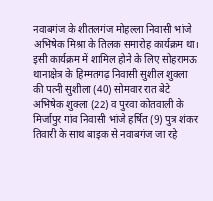नवाबगंज के शीतलगंज मोहल्ला निवासी भांजे अभिषेक मिश्रा के तिलक समारोह कार्यक्रम था। इसी कार्यक्रम में शामिल होने के लिए सोहरामऊ थानाक्षेत्र के हिम्मतगढ़ निवासी सुशील शुक्ला की पत्नी सुशीला (40) सोमवार रात बेटे अभिषेक शुक्ला (22) व पुरवा कोतवाली के मिर्जापुर गांव निवासी भांजे हर्षित (9) पुत्र शंकर तिवारी के साथ बाइक से नवाबगंज जा रहे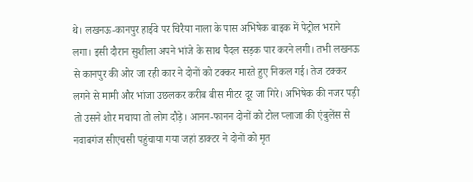थे। लखनऊ-कानपुर हाईवे पर चिरैया नाला के पास अभिषेक बाइक में पेट्रोल भराने लगा। इसी दौरान सुशीला अपने भांजे के साथ पैदल सड़क पार करने लगी। तभी लखनऊ से कानपुर की ओर जा रही कार ने दोनों को टक्कर मारते हुए निकल गई। तेज टक्कर लगने से मामी और भांजा उछलकर करीब बीस मीटर दूर जा गिरे। अभिषेक की नजर पड़ी तो उसने शोर मचाया तो लोग दौड़े। आनन-फानन दोनों को टोल प्लाजा की एंबुलेंस से नवाबगंज सीएचसी पहुंचाया गया जहां डाक्टर ने दोनों को मृत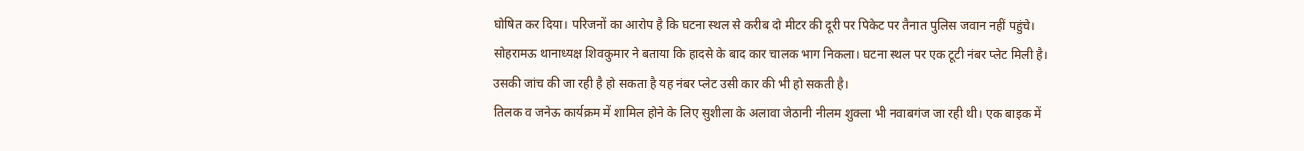घोषित कर दिया। परिजनों का आरोप है कि घटना स्थल से करीब दो मीटर की दूरी पर पिकेट पर तैनात पुलिस जवान नहीं पहुंचे। सोहरामऊ थानाध्यक्ष शिवकुमार ने बताया कि हादसे के बाद कार चालक भाग निकला। घटना स्थल पर एक टूटी नंबर प्लेट मिली है। उसकी जांच की जा रही है हो सकता है यह नंबर प्लेट उसी कार की भी हो सकती है।
तिलक व जनेऊ कार्यक्रम में शामिल होने के लिए सुशीला के अलावा जेठानी नीलम शुक्ला भी नवाबगंज जा रही थी। एक बाइक में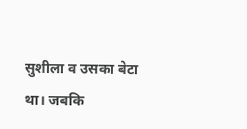सुशीला व उसका बेटा था। जबकि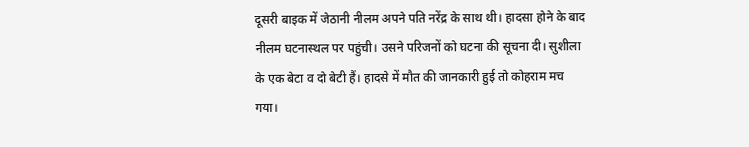दूसरी बाइक में जेठानी नीलम अपने पति नरेंद्र के साथ थी। हादसा होने के बाद नीलम घटनास्थल पर पहुंची। उसने परिजनों को घटना की सूचना दी। सुशीला के एक बेटा व दो बेटी हैं। हादसे में मौत की जानकारी हुई तो कोहराम मच गया।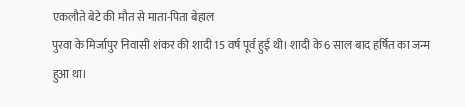एकलौते बेटे की मौत से माता-पिता बेहाल
पुरवा के मिर्जापुर निवासी शंकर की शादी 15 वर्ष पूर्व हुई थी। शादी के 6 साल बाद हर्षित का जन्म हुआ था।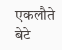एकलौते बेटे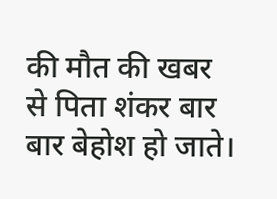की मौत की खबर से पिता शंकर बार बार बेहोश हो जाते।